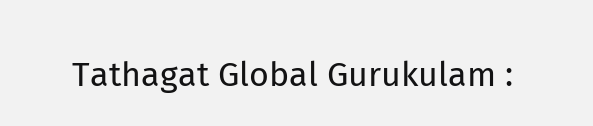Tathagat Global Gurukulam :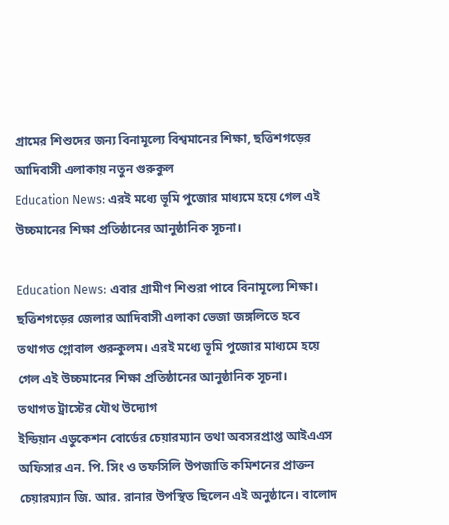গ্রামের শিশুদের জন্য বিনামূল্যে বিশ্বমানের শিক্ষা, ছত্তিশগড়ের আদিবাসী এলাকায় নতুন গুরুকুল
Education News: এরই মধ্যে ভূমি পুজোর মাধ্যমে হয়ে গেল এই উচ্চমানের শিক্ষা প্রতিষ্ঠানের আনুষ্ঠানিক সূচনা।

Education News: এবার গ্রামীণ শিশুরা পাবে বিনামূল্যে শিক্ষা। ছত্তিশগড়ের জেলার আদিবাসী এলাকা ভেজা জঙ্গলিতে হবে তথাগত গ্লোবাল গুরুকুলম। এরই মধ্যে ভূমি পুজোর মাধ্যমে হয়ে গেল এই উচ্চমানের শিক্ষা প্রতিষ্ঠানের আনুষ্ঠানিক সূচনা।
তথাগত ট্রাস্টের যৌথ উদ্যোগ
ইন্ডিয়ান এডুকেশন বোর্ডের চেয়ারম্যান তথা অবসরপ্রাপ্ত আইএএস অফিসার এন. পি. সিং ও তফসিলি উপজাতি কমিশনের প্রাক্তন চেয়ারম্যান জি. আর. রানার উপস্থিত ছিলেন এই অনুষ্ঠানে। বালোদ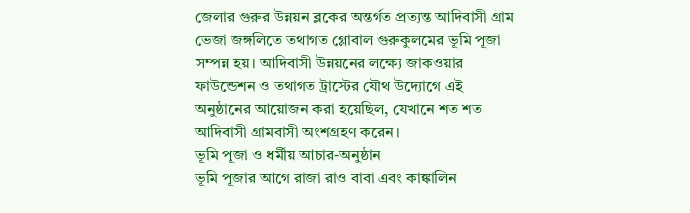জেলার গুরুর উন্নয়ন ব্লকের অন্তর্গত প্রত্যন্ত আদিবাসী গ্রাম ভেজা জঙ্গলিতে তথাগত গ্লোবাল গুরুকুলমের ভূমি পূজা সম্পন্ন হয়। আদিবাসী উন্নয়নের লক্ষ্যে জাকওয়ার ফাউন্ডেশন ও তথাগত ট্রাস্টের যৌথ উদ্যোগে এই অনুষ্ঠানের আয়োজন করা হয়েছিল, যেখানে শত শত আদিবাসী গ্রামবাসী অংশগ্রহণ করেন।
ভূমি পূজা ও ধর্মীয় আচার-অনুষ্ঠান
ভূমি পূজার আগে রাজা রাও বাবা এবং কাঙ্কালিন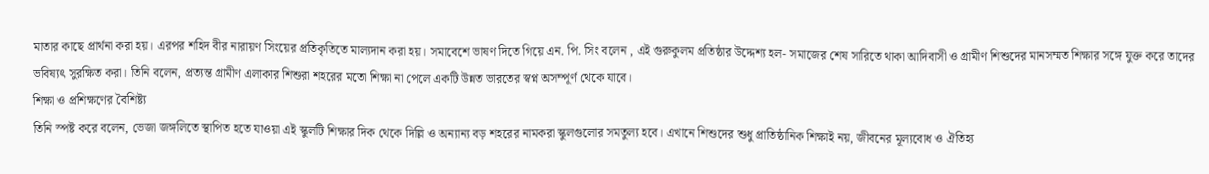মাতার কাছে প্রার্থনা করা হয়। এরপর শহিদ বীর নারায়ণ সিংয়ের প্রতিকৃতিতে মাল্যদান করা হয়। সমাবেশে ভাষণ দিতে গিয়ে এন. পি. সিং বলেন , এই গুরুকুলম প্রতিষ্ঠার উদ্দেশ্য হল- সমাজের শেষ সারিতে থাকা আদিবাসী ও গ্রামীণ শিশুদের মানসম্মত শিক্ষার সঙ্গে যুক্ত করে তাদের ভবিষ্যৎ সুরক্ষিত করা। তিনি বলেন, প্রত্যন্ত গ্রামীণ এলাকার শিশুরা শহরের মতো শিক্ষা না পেলে একটি উন্নত ভারতের স্বপ্ন অসম্পূর্ণ থেকে যাবে।
শিক্ষা ও প্রশিক্ষণের বৈশিষ্ট্য
তিনি স্পষ্ট করে বলেন, ভেজা জঙ্গলিতে স্থাপিত হতে যাওয়া এই স্কুলটি শিক্ষার দিক থেকে দিল্লি ও অন্যান্য বড় শহরের নামকরা স্কুলগুলোর সমতুল্য হবে। এখানে শিশুদের শুধু প্রাতিষ্ঠানিক শিক্ষাই নয়, জীবনের মূল্যবোধ ও ঐতিহ্য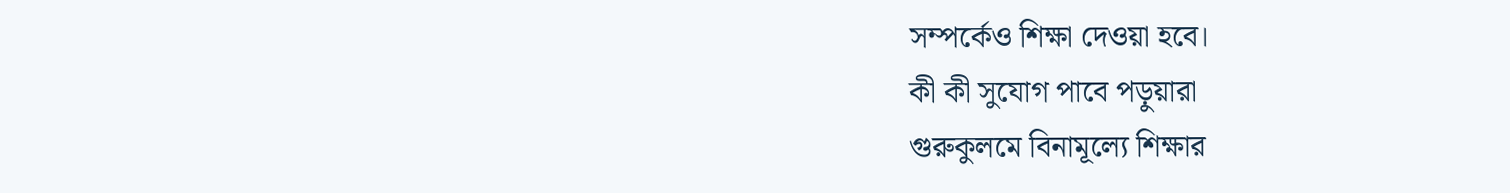সম্পর্কেও শিক্ষা দেওয়া হবে।
কী কী সুযোগ পাবে পড়ুয়ারা
গুরুকুলমে বিনামূল্যে শিক্ষার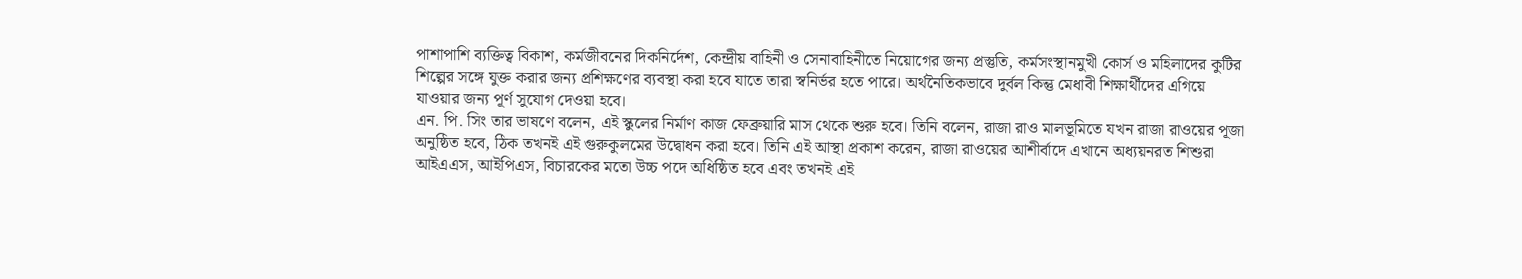পাশাপাশি ব্যক্তিত্ব বিকাশ, কর্মজীবনের দিকনির্দেশ, কেন্দ্রীয় বাহিনী ও সেনাবাহিনীতে নিয়োগের জন্য প্রস্তুতি, কর্মসংস্থানমুখী কোর্স ও মহিলাদের কুটির শিল্পের সঙ্গে যুক্ত করার জন্য প্রশিক্ষণের ব্যবস্থা করা হবে যাতে তারা স্বনির্ভর হতে পারে। অর্থনৈতিকভাবে দুর্বল কিন্তু মেধাবী শিক্ষার্থীদের এগিয়ে যাওয়ার জন্য পূর্ণ সুযোগ দেওয়া হবে।
এন. পি. সিং তার ভাষণে বলেন, এই স্কুলের নির্মাণ কাজ ফেব্রুয়ারি মাস থেকে শুরু হবে। তিনি বলেন, রাজা রাও মালভূমিতে যখন রাজা রাওয়ের পূজা অনুষ্ঠিত হবে, ঠিক তখনই এই গুরুকুলমের উদ্বোধন করা হবে। তিনি এই আস্থা প্রকাশ করেন, রাজা রাওয়ের আশীর্বাদে এখানে অধ্যয়নরত শিশুরা আইএএস, আইপিএস, বিচারকের মতো উচ্চ পদে অধিষ্ঠিত হবে এবং তখনই এই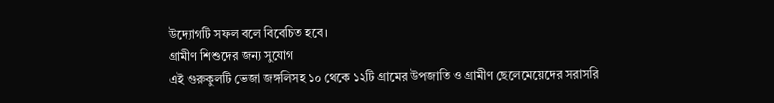উদ্যোগটি সফল বলে বিবেচিত হবে।
গ্রামীণ শিশুদের জন্য সুযোগ
এই গুরুকুলটি ভেজা জঙ্গলিসহ ১০ থেকে ১২টি গ্রামের উপজাতি ও গ্রামীণ ছেলেমেয়েদের সরাসরি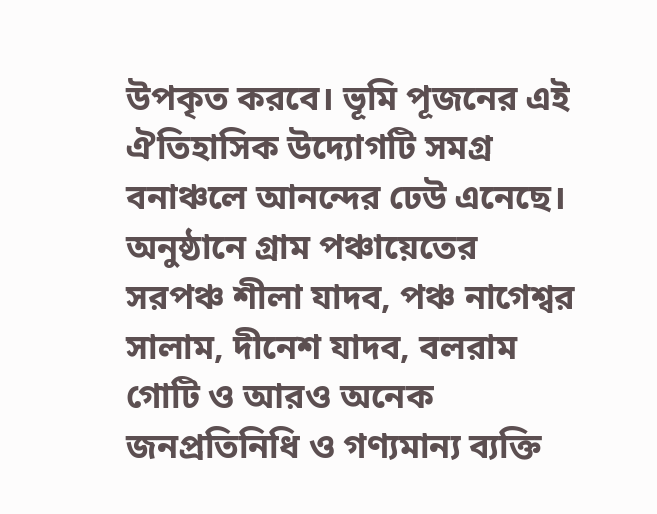উপকৃত করবে। ভূমি পূজনের এই ঐতিহাসিক উদ্যোগটি সমগ্র বনাঞ্চলে আনন্দের ঢেউ এনেছে। অনুষ্ঠানে গ্রাম পঞ্চায়েতের সরপঞ্চ শীলা যাদব, পঞ্চ নাগেশ্বর সালাম, দীনেশ যাদব, বলরাম গোটি ও আরও অনেক জনপ্রতিনিধি ও গণ্যমান্য ব্যক্তি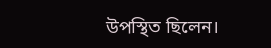উপস্থিত ছিলেন।